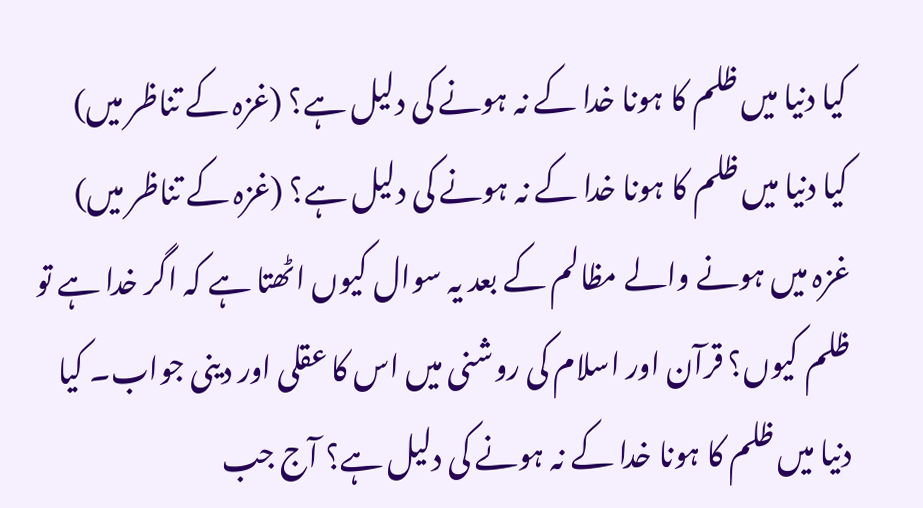کیا دنیا میں ظلم کا ہونا خدا کے نہ ہونے کی دلیل ہے؟ (غزہ کے تناظر میں)
کیا دنیا میں ظلم کا ہونا خدا کے نہ ہونے کی دلیل ہے؟ (غزہ کے تناظر میں) غزہ میں ہونے والے مظالم کے بعد یہ سوال کیوں اٹھتا ہے کہ اگر خدا ہے تو ظلم کیوں؟ قرآن اور اسلام کی روشنی میں اس کا عقلی اور دینی جواب۔ کیا دنیا میں ظلم کا ہونا خدا کے نہ ہونے کی دلیل ہے؟ آج جب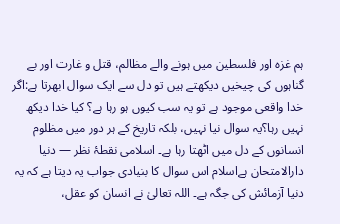ہم غزہ اور فلسطین میں ہونے والے مظالم، قتل و غارت اور بے گناہوں کی چیخیں دیکھتے ہیں تو دل سے ایک سوال ابھرتا ہے:اگر خدا واقعی موجود ہے تو یہ سب کیوں ہو رہا ہے؟ کیا خدا دیکھ نہیں رہا؟یہ سوال نیا نہیں، بلکہ تاریخ کے ہر دور میں مظلوم انسانوں کے دل میں اٹھتا رہا ہے۔ اسلامی نقطۂ نظر — دنیا دارالامتحان ہےاسلام اس سوال کا بنیادی جواب یہ دیتا ہے کہ یہ دنیا آزمائش کی جگہ ہے۔ اللہ تعالیٰ نے انسان کو عقل،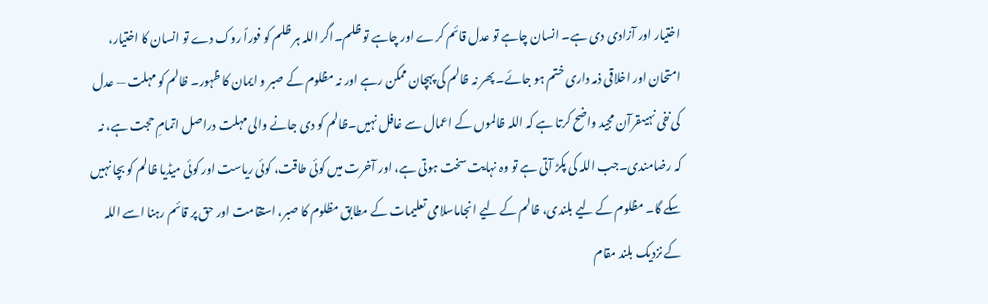اختیار اور آزادی دی ہے۔ انسان چاہے تو عدل قائم کرے اور چاہے تو ظلم۔اگر اللہ ہر ظلم کو فوراً روک دے تو انسان کا اختیار، امتحان اور اخلاقی ذمہ داری ختم ہو جائے۔ پھر نہ ظالم کی پہچان ممکن رہے اور نہ مظلوم کے صبر و ایمان کا ظہور۔ ظالم کو مہلت — عدل کی نفی نہیںقرآن مجید واضح کرتا ہے کہ اللہ ظالموں کے اعمال سے غافل نہیں۔ظالم کو دی جانے والی مہلت دراصل اتمامِ حجت ہے، نہ کہ رضامندی۔جب اللہ کی پکڑ آتی ہے تو وہ نہایت سخت ہوتی ہے، اور آخرت میں کوئی طاقت، کوئی ریاست اور کوئی میڈیا ظالم کو بچا نہیں سکے گا۔ مظلوم کے لیے بلندی، ظالم کے لیے انجاماسلامی تعلیمات کے مطابق مظلوم کا صبر، استقامت اور حق پر قائم رہنا اسے اللہ کے نزدیک بلند مقام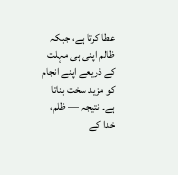عطا کرتا ہے، جبکہ ظالم اپنی ہی مہلت کے ذریعے اپنے انجام کو مزید سخت بناتا ہے۔ نتیجہ — ظلم، خدا کے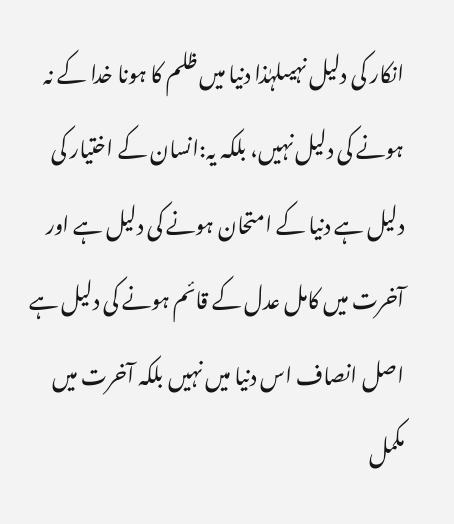انکار کی دلیل نہیںلہٰذا دنیا میں ظلم کا ہونا خدا کے نہ ہونے کی دلیل نہیں، بلکہ یہ:انسان کے اختیار کی دلیل ہے دنیا کے امتحان ہونے کی دلیل ہے اور آخرت میں کامل عدل کے قائم ہونے کی دلیل ہے اصل انصاف اس دنیا میں نہیں بلکہ آخرت میں مکمل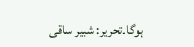ہوگا۔تحریر: شبیر ساقی